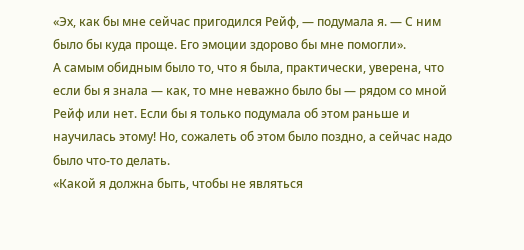«Эх, как бы мне сейчас пригодился Рейф, — подумала я. — С ним было бы куда проще. Его эмоции здорово бы мне помогли».
А самым обидным было то, что я была, практически, уверена, что если бы я знала — как, то мне неважно было бы — рядом со мной Рейф или нет. Если бы я только подумала об этом раньше и научилась этому! Но, сожалеть об этом было поздно, а сейчас надо было что-то делать.
«Какой я должна быть, чтобы не являться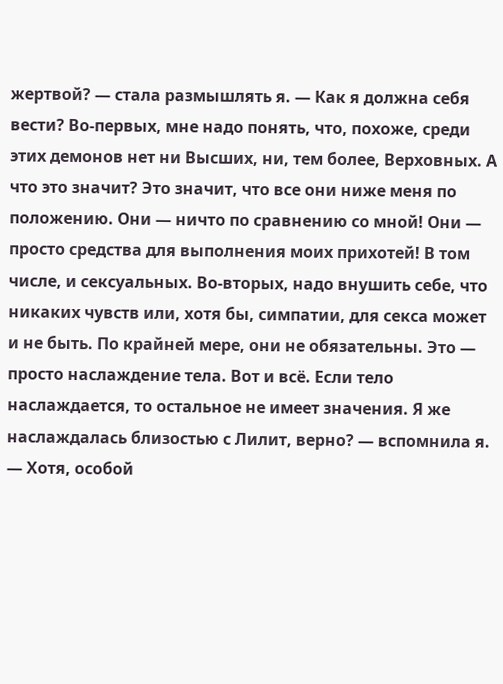жертвой? — стала размышлять я. — Как я должна себя вести? Во-первых, мне надо понять, что, похоже, среди этих демонов нет ни Высших, ни, тем более, Верховных. А что это значит? Это значит, что все они ниже меня по положению. Они — ничто по сравнению со мной! Они — просто средства для выполнения моих прихотей! В том числе, и сексуальных. Во-вторых, надо внушить себе, что никаких чувств или, хотя бы, симпатии, для секса может и не быть. По крайней мере, они не обязательны. Это — просто наслаждение тела. Вот и всё. Если тело наслаждается, то остальное не имеет значения. Я же наслаждалась близостью с Лилит, верно? — вспомнила я. — Хотя, особой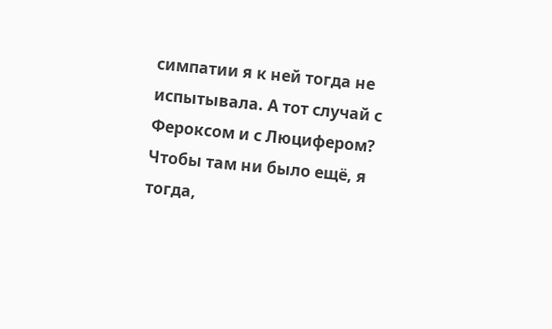симпатии я к ней тогда не испытывала. А тот случай с Фероксом и с Люцифером? Чтобы там ни было ещё, я тогда,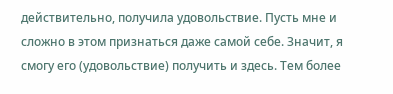действительно, получила удовольствие. Пусть мне и сложно в этом признаться даже самой себе. Значит, я смогу его (удовольствие) получить и здесь. Тем более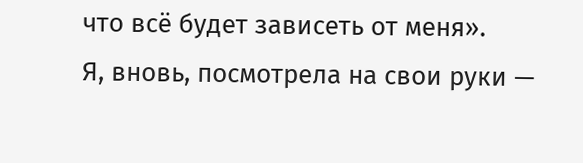что всё будет зависеть от меня».
Я, вновь, посмотрела на свои руки —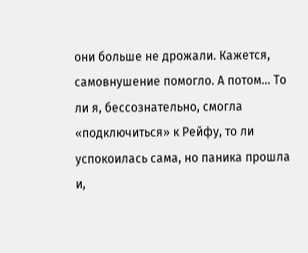они больше не дрожали. Кажется, самовнушение помогло. А потом… То ли я, бессознательно, смогла «подключиться» к Рейфу, то ли успокоилась сама, но паника прошла и,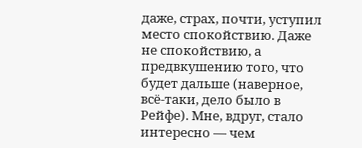даже, страх, почти, уступил место спокойствию. Даже не спокойствию, а предвкушению того, что будет дальше (наверное, всё-таки, дело было в Рейфе). Мне, вдруг, стало интересно — чем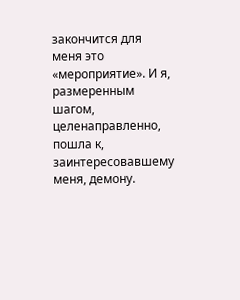закончится для меня это «мероприятие». И я, размеренным шагом, целенаправленно, пошла к, заинтересовавшему меня, демону.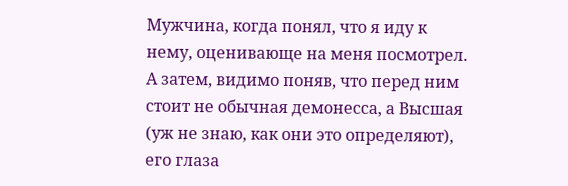Мужчина, когда понял, что я иду к нему, оценивающе на меня посмотрел. А затем, видимо поняв, что перед ним стоит не обычная демонесса, а Высшая (уж не знаю, как они это определяют), его глаза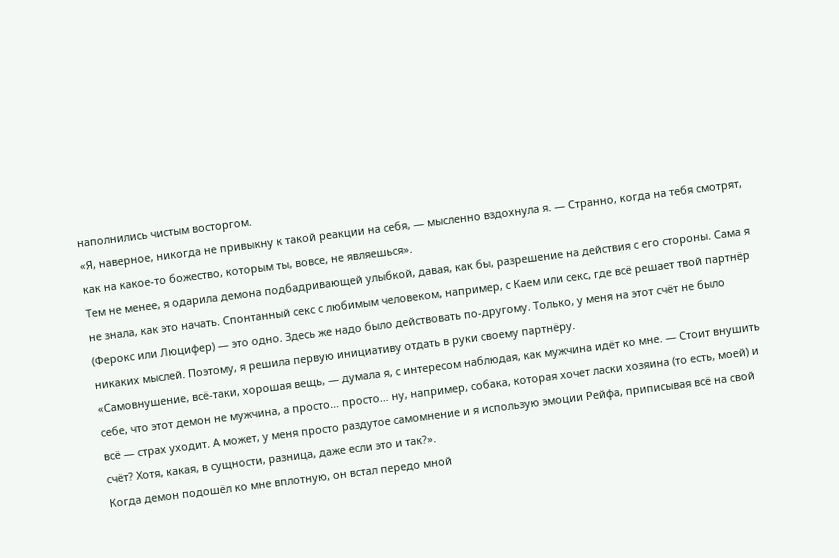наполнились чистым восторгом.
«Я, наверное, никогда не привыкну к такой реакции на себя, — мысленно вздохнула я. — Странно, когда на тебя смотрят, как на какое-то божество, которым ты, вовсе, не являешься».
Тем не менее, я одарила демона подбадривающей улыбкой, давая, как бы, разрешение на действия с его стороны. Сама я не знала, как это начать. Спонтанный секс с любимым человеком, например, с Каем или секс, где всё решает твой партнёр (Ферокс или Люцифер) — это одно. Здесь же надо было действовать по-другому. Только, у меня на этот счёт не было никаких мыслей. Поэтому, я решила первую инициативу отдать в руки своему партнёру.
«Самовнушение, всё-таки, хорошая вещь, — думала я, с интересом наблюдая, как мужчина идёт ко мне. — Стоит внушить себе, что этот демон не мужчина, а просто… просто… ну, например, собака, которая хочет ласки хозяина (то есть, моей) и всё — страх уходит. А может, у меня просто раздутое самомнение и я использую эмоции Рейфа, приписывая всё на свой счёт? Хотя, какая, в сущности, разница, даже если это и так?».
Когда демон подошёл ко мне вплотную, он встал передо мной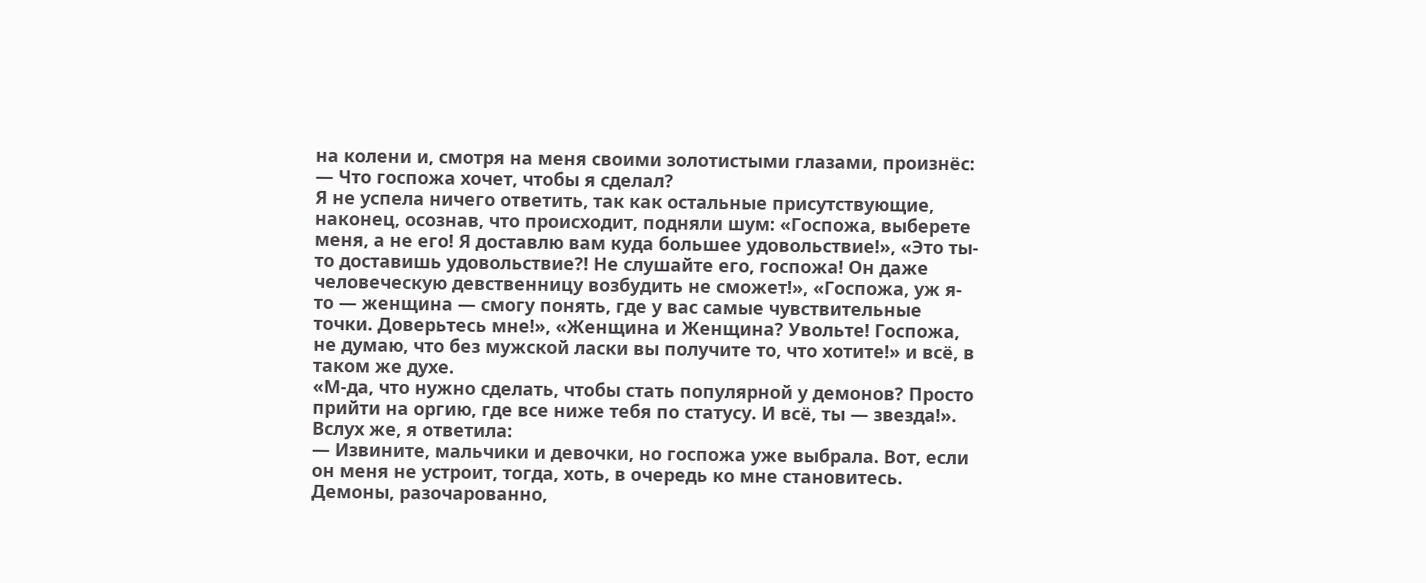на колени и, смотря на меня своими золотистыми глазами, произнёс:
— Что госпожа хочет, чтобы я сделал?
Я не успела ничего ответить, так как остальные присутствующие, наконец, осознав, что происходит, подняли шум: «Госпожа, выберете меня, а не его! Я доставлю вам куда большее удовольствие!», «Это ты-то доставишь удовольствие?! Не слушайте его, госпожа! Он даже человеческую девственницу возбудить не сможет!», «Госпожа, уж я-то — женщина — смогу понять, где у вас самые чувствительные точки. Доверьтесь мне!», «Женщина и Женщина? Увольте! Госпожа, не думаю, что без мужской ласки вы получите то, что хотите!» и всё, в таком же духе.
«М-да, что нужно сделать, чтобы стать популярной у демонов? Просто прийти на оргию, где все ниже тебя по статусу. И всё, ты — звезда!». Вслух же, я ответила:
— Извините, мальчики и девочки, но госпожа уже выбрала. Вот, если он меня не устроит, тогда, хоть, в очередь ко мне становитесь.
Демоны, разочарованно,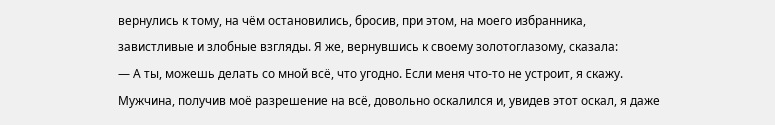вернулись к тому, на чём остановились, бросив, при этом, на моего избранника, завистливые и злобные взгляды. Я же, вернувшись к своему золотоглазому, сказала:
— А ты, можешь делать со мной всё, что угодно. Если меня что-то не устроит, я скажу.
Мужчина, получив моё разрешение на всё, довольно оскалился и, увидев этот оскал, я даже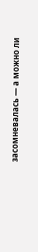засомневалась — а можно ли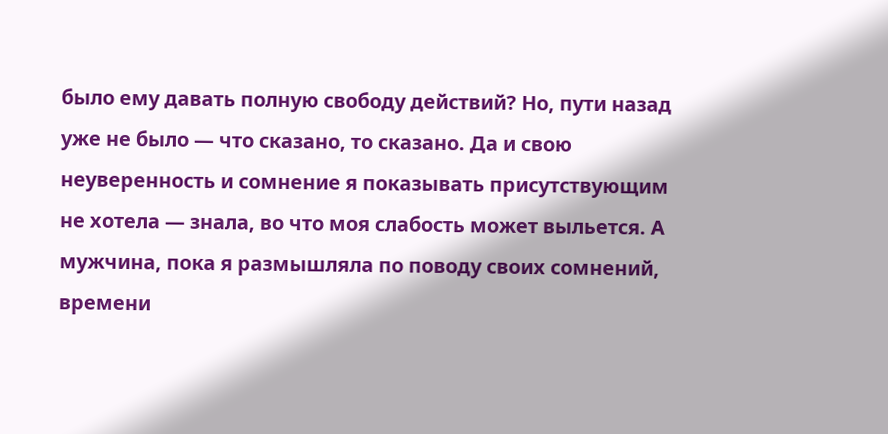было ему давать полную свободу действий? Но, пути назад уже не было — что сказано, то сказано. Да и свою неуверенность и сомнение я показывать присутствующим не хотела — знала, во что моя слабость может выльется. А мужчина, пока я размышляла по поводу своих сомнений, времени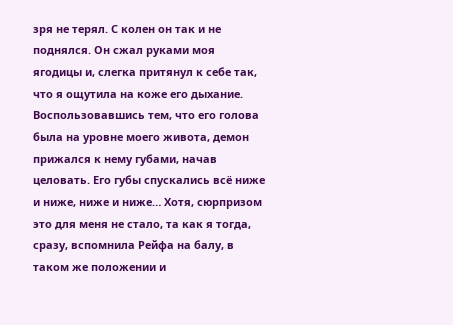зря не терял. С колен он так и не поднялся. Он сжал руками моя ягодицы и, слегка притянул к себе так, что я ощутила на коже его дыхание. Воспользовавшись тем, что его голова была на уровне моего живота, демон прижался к нему губами, начав целовать. Его губы спускались всё ниже и ниже, ниже и ниже… Хотя, сюрпризом это для меня не стало, та как я тогда, сразу, вспомнила Рейфа на балу, в таком же положении и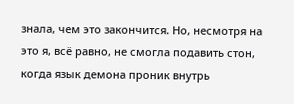знала, чем это закончится. Но, несмотря на это я, всё равно, не смогла подавить стон, когда язык демона проник внутрь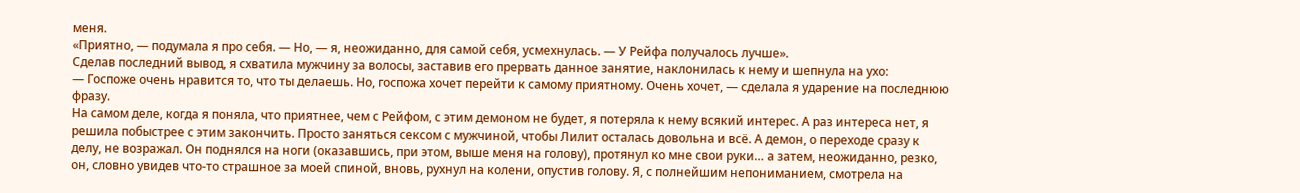меня.
«Приятно, — подумала я про себя. — Но, — я, неожиданно, для самой себя, усмехнулась. — У Рейфа получалось лучше».
Сделав последний вывод, я схватила мужчину за волосы, заставив его прервать данное занятие, наклонилась к нему и шепнула на ухо:
— Госпоже очень нравится то, что ты делаешь. Но, госпожа хочет перейти к самому приятному. Очень хочет, — сделала я ударение на последнюю фразу.
На самом деле, когда я поняла, что приятнее, чем с Рейфом, с этим демоном не будет, я потеряла к нему всякий интерес. А раз интереса нет, я решила побыстрее с этим закончить. Просто заняться сексом с мужчиной, чтобы Лилит осталась довольна и всё. А демон, о переходе сразу к делу, не возражал. Он поднялся на ноги (оказавшись, при этом, выше меня на голову), протянул ко мне свои руки… а затем, неожиданно, резко, он, словно увидев что-то страшное за моей спиной, вновь, рухнул на колени, опустив голову. Я, с полнейшим непониманием, смотрела на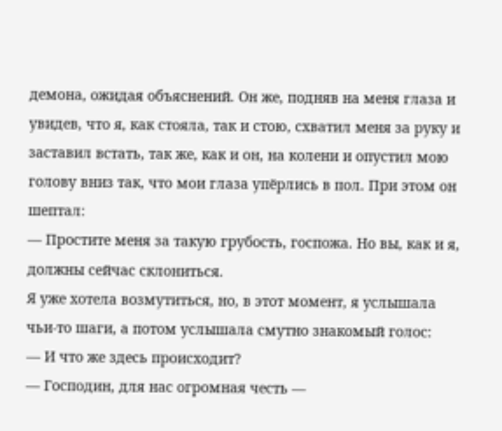демона, ожидая объяснений. Он же, подняв на меня глаза и увидев, что я, как стояла, так и стою, схватил меня за руку и заставил встать, так же, как и он, на колени и опустил мою голову вниз так, что мои глаза упёрлись в пол. При этом он шептал:
— Простите меня за такую грубость, госпожа. Но вы, как и я, должны сейчас склониться.
Я уже хотела возмутиться, но, в этот момент, я услышала чьи-то шаги, а потом услышала смутно знакомый голос:
— И что же здесь происходит?
— Господин, для нас огромная честь —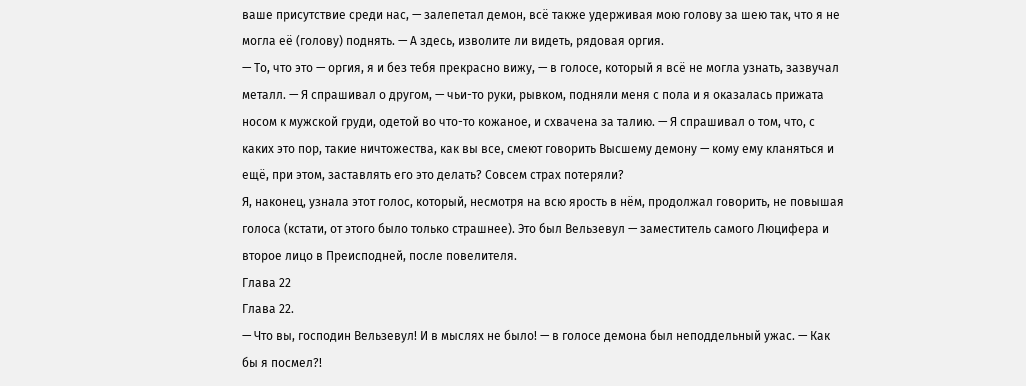ваше присутствие среди нас, — залепетал демон, всё также удерживая мою голову за шею так, что я не могла её (голову) поднять. — А здесь, изволите ли видеть, рядовая оргия.
— То, что это — оргия, я и без тебя прекрасно вижу, — в голосе, который я всё не могла узнать, зазвучал металл. — Я спрашивал о другом, — чьи-то руки, рывком, подняли меня с пола и я оказалась прижата носом к мужской груди, одетой во что-то кожаное, и схвачена за талию. — Я спрашивал о том, что, с каких это пор, такие ничтожества, как вы все, смеют говорить Высшему демону — кому ему кланяться и ещё, при этом, заставлять его это делать? Совсем страх потеряли?
Я, наконец, узнала этот голос, который, несмотря на всю ярость в нём, продолжал говорить, не повышая голоса (кстати, от этого было только страшнее). Это был Вельзевул — заместитель самого Люцифера и второе лицо в Преисподней, после повелителя.
Глава 22
Глава 22.
— Что вы, господин Вельзевул! И в мыслях не было! — в голосе демона был неподдельный ужас. — Как бы я посмел?!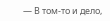— В том-то и дело,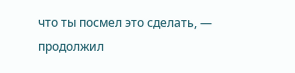что ты посмел это сделать, — продолжил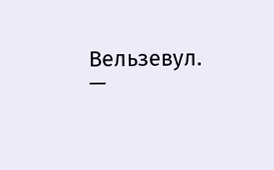Вельзевул. —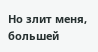Но злит меня, большей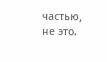частью, не это.